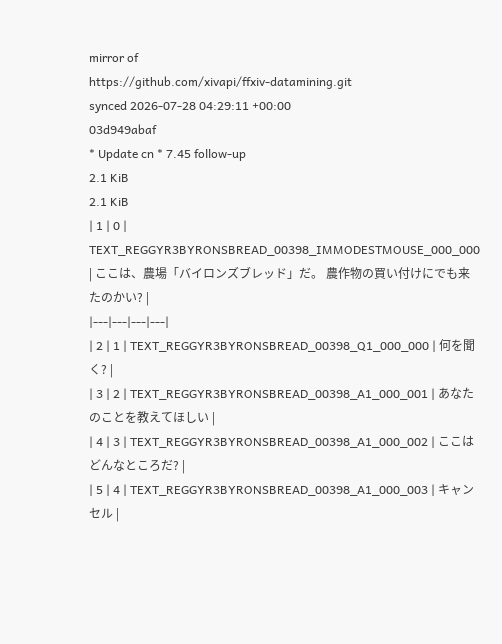mirror of
https://github.com/xivapi/ffxiv-datamining.git
synced 2026-07-28 04:29:11 +00:00
03d949abaf
* Update cn * 7.45 follow-up
2.1 KiB
2.1 KiB
| 1 | 0 | TEXT_REGGYR3BYRONSBREAD_00398_IMMODESTMOUSE_000_000 | ここは、農場「バイロンズブレッド」だ。 農作物の買い付けにでも来たのかい? |
|---|---|---|---|
| 2 | 1 | TEXT_REGGYR3BYRONSBREAD_00398_Q1_000_000 | 何を聞く? |
| 3 | 2 | TEXT_REGGYR3BYRONSBREAD_00398_A1_000_001 | あなたのことを教えてほしい |
| 4 | 3 | TEXT_REGGYR3BYRONSBREAD_00398_A1_000_002 | ここはどんなところだ? |
| 5 | 4 | TEXT_REGGYR3BYRONSBREAD_00398_A1_000_003 | キャンセル |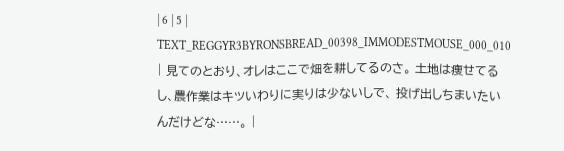| 6 | 5 | TEXT_REGGYR3BYRONSBREAD_00398_IMMODESTMOUSE_000_010 | 見てのとおり、オレはここで畑を耕してるのさ。 土地は痩せてるし、農作業はキツいわりに実りは少ないしで、 投げ出しちまいたいんだけどな……。 |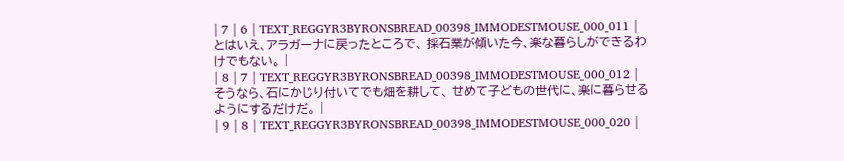| 7 | 6 | TEXT_REGGYR3BYRONSBREAD_00398_IMMODESTMOUSE_000_011 | とはいえ、アラガーナに戻ったところで、 採石業が傾いた今、楽な暮らしができるわけでもない。 |
| 8 | 7 | TEXT_REGGYR3BYRONSBREAD_00398_IMMODESTMOUSE_000_012 | そうなら、石にかじり付いてでも畑を耕して、 せめて子どもの世代に、楽に暮らせるようにするだけだ。 |
| 9 | 8 | TEXT_REGGYR3BYRONSBREAD_00398_IMMODESTMOUSE_000_020 |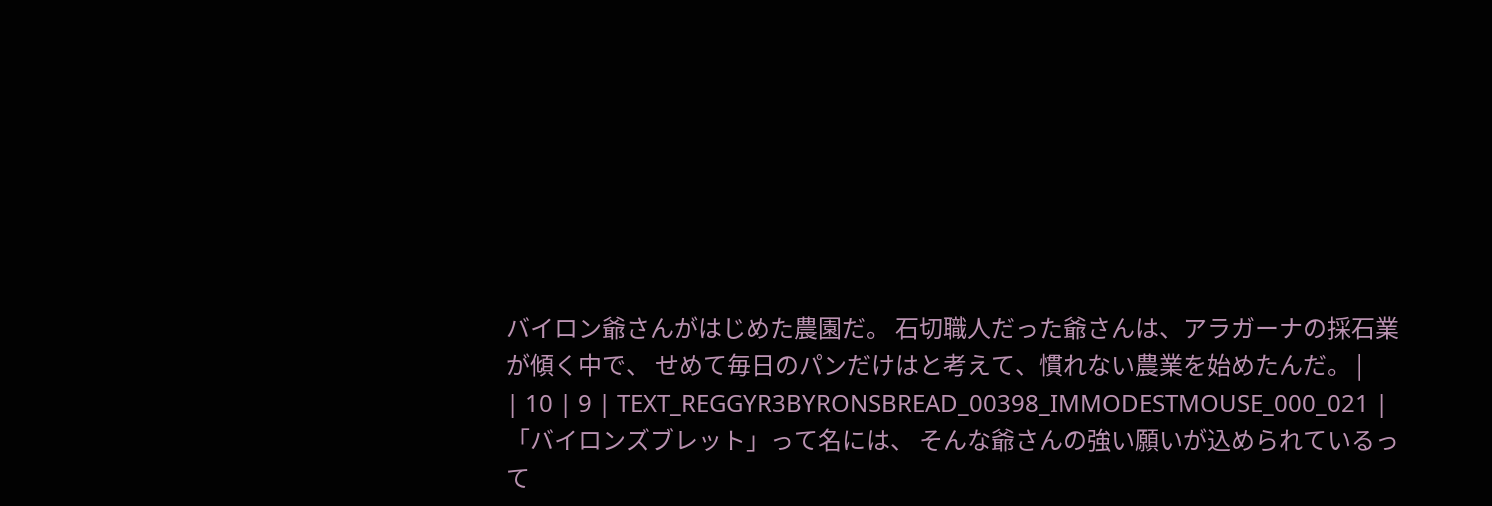バイロン爺さんがはじめた農園だ。 石切職人だった爺さんは、アラガーナの採石業が傾く中で、 せめて毎日のパンだけはと考えて、慣れない農業を始めたんだ。 |
| 10 | 9 | TEXT_REGGYR3BYRONSBREAD_00398_IMMODESTMOUSE_000_021 | 「バイロンズブレット」って名には、 そんな爺さんの強い願いが込められているって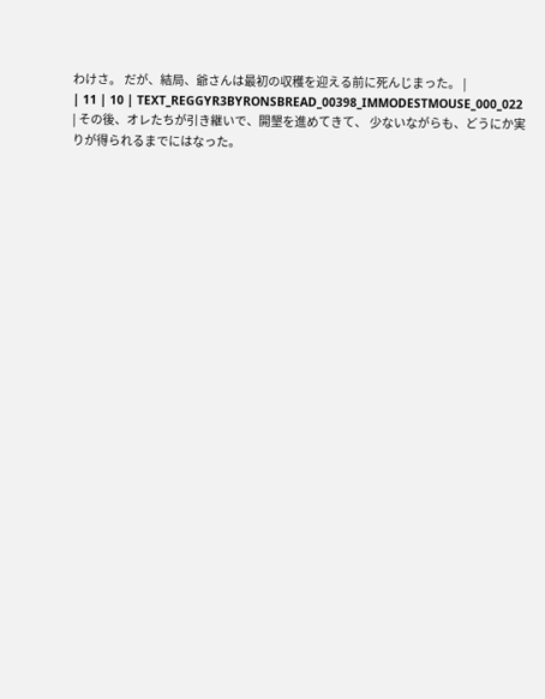わけさ。 だが、結局、爺さんは最初の収穫を迎える前に死んじまった。 |
| 11 | 10 | TEXT_REGGYR3BYRONSBREAD_00398_IMMODESTMOUSE_000_022 | その後、オレたちが引き継いで、開墾を進めてきて、 少ないながらも、どうにか実りが得られるまでにはなった。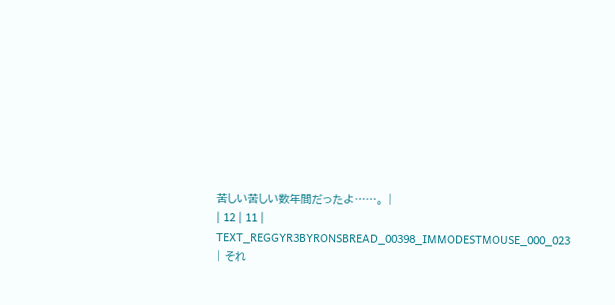苦しい苦しい数年間だったよ……。 |
| 12 | 11 | TEXT_REGGYR3BYRONSBREAD_00398_IMMODESTMOUSE_000_023 | それ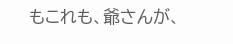もこれも、爺さんが、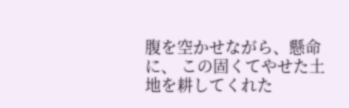腹を空かせながら、懸命に、 この固くてやせた土地を耕してくれた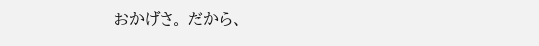おかげさ。 だから、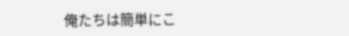俺たちは簡単にこ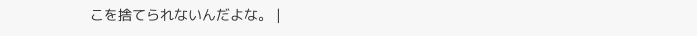こを捨てられないんだよな。 |